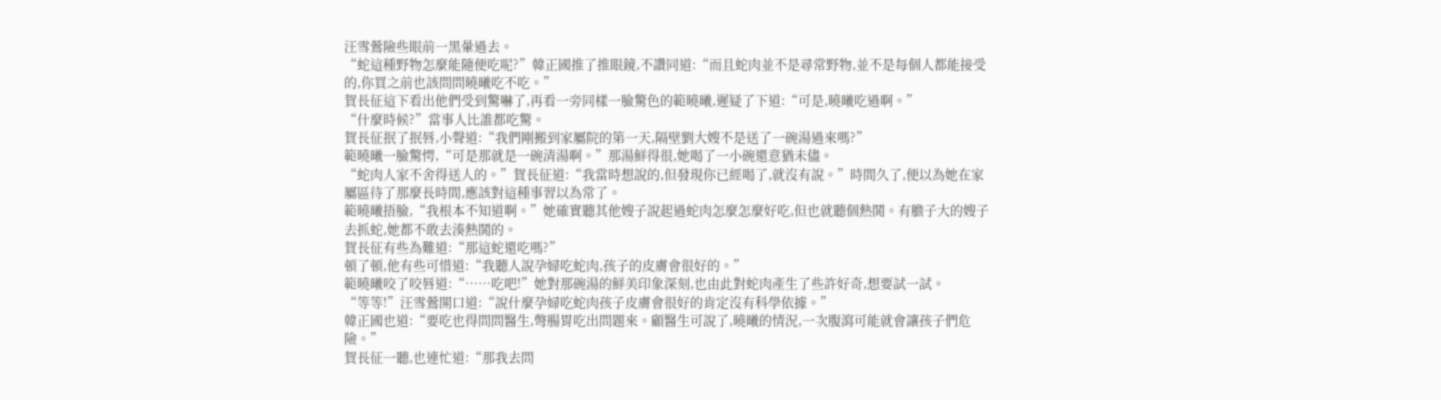汪雪鶯險些眼前一黑暈過去。
“蛇這種野物怎麼能隨便吃呢?”韓正國推了推眼鏡,不讚同道:“而且蛇肉並不是尋常野物,並不是每個人都能接受的,你買之前也該問問曉曦吃不吃。”
賀長征這下看出他們受到驚嚇了,再看一旁同樣一臉驚色的範曉曦,遲疑了下道:“可是,曉曦吃過啊。”
“什麼時候?”當事人比誰都吃驚。
賀長征抿了抿唇,小聲道:“我們剛搬到家屬院的第一天,隔壁劉大嫂不是送了一碗湯過來嗎?”
範曉曦一臉驚愕,“可是那就是一碗清湯啊。”那湯鮮得很,她喝了一小碗還意猶未儘。
“蛇肉人家不舍得送人的。”賀長征道:“我當時想說的,但發現你已經喝了,就沒有說。”時間久了,便以為她在家屬區待了那麼長時間,應該對這種事習以為常了。
範曉曦捂臉,“我根本不知道啊。”她確實聽其他嫂子說起過蛇肉怎麼怎麼好吃,但也就聽個熱鬨。有膽子大的嫂子去抓蛇,她都不敢去湊熱鬨的。
賀長征有些為難道:“那這蛇還吃嗎?”
頓了頓,他有些可惜道:“我聽人說孕婦吃蛇肉,孩子的皮膚會很好的。”
範曉曦咬了咬唇道:“……吃吧!”她對那碗湯的鮮美印象深刻,也由此對蛇肉產生了些許好奇,想要試一試。
“等等!”汪雪鶯開口道:“說什麼孕婦吃蛇肉孩子皮膚會很好的肯定沒有科學依據。”
韓正國也道:“要吃也得問問醫生,彆腸胃吃出問題來。顧醫生可說了,曉曦的情況,一次腹瀉可能就會讓孩子們危險。”
賀長征一聽,也連忙道:“那我去問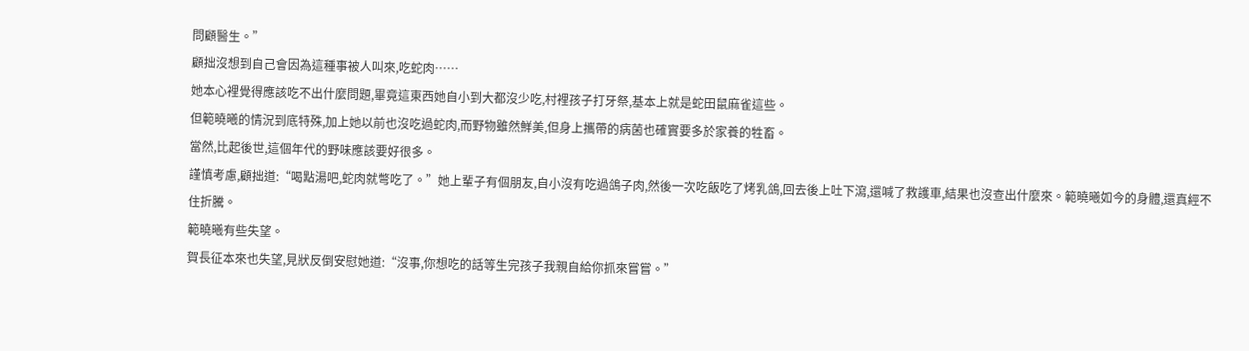問顧醫生。”
顧拙沒想到自己會因為這種事被人叫來,吃蛇肉……
她本心裡覺得應該吃不出什麼問題,畢竟這東西她自小到大都沒少吃,村裡孩子打牙祭,基本上就是蛇田鼠麻雀這些。
但範曉曦的情況到底特殊,加上她以前也沒吃過蛇肉,而野物雖然鮮美,但身上攜帶的病菌也確實要多於家養的牲畜。
當然,比起後世,這個年代的野味應該要好很多。
謹慎考慮,顧拙道:“喝點湯吧,蛇肉就彆吃了。”她上輩子有個朋友,自小沒有吃過鴿子肉,然後一次吃飯吃了烤乳鴿,回去後上吐下瀉,還喊了救護車,結果也沒查出什麼來。範曉曦如今的身體,還真經不住折騰。
範曉曦有些失望。
賀長征本來也失望,見狀反倒安慰她道:“沒事,你想吃的話等生完孩子我親自給你抓來嘗嘗。”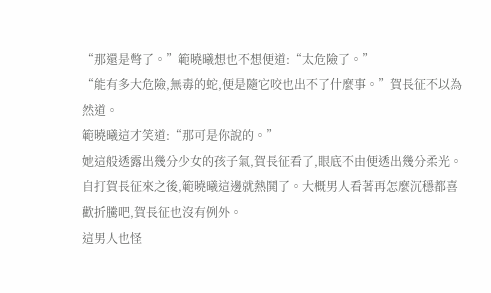“那還是彆了。”範曉曦想也不想便道:“太危險了。”
“能有多大危險,無毒的蛇,便是隨它咬也出不了什麼事。”賀長征不以為然道。
範曉曦這才笑道:“那可是你說的。”
她這般透露出幾分少女的孩子氣,賀長征看了,眼底不由便透出幾分柔光。
自打賀長征來之後,範曉曦這邊就熱鬨了。大概男人看著再怎麼沉穩都喜歡折騰吧,賀長征也沒有例外。
這男人也怪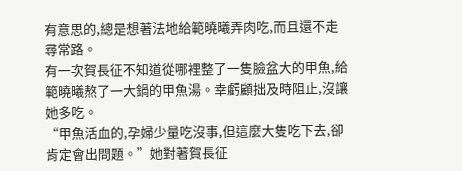有意思的,總是想著法地給範曉曦弄肉吃,而且還不走尋常路。
有一次賀長征不知道從哪裡整了一隻臉盆大的甲魚,給範曉曦熬了一大鍋的甲魚湯。幸虧顧拙及時阻止,沒讓她多吃。
“甲魚活血的,孕婦少量吃沒事,但這麼大隻吃下去,卻肯定會出問題。”她對著賀長征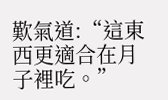歎氣道:“這東西更適合在月子裡吃。”